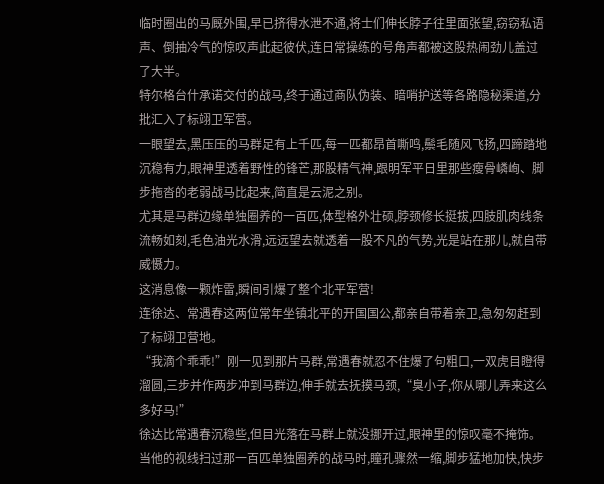临时圈出的马厩外围,早已挤得水泄不通,将士们伸长脖子往里面张望,窃窃私语声、倒抽冷气的惊叹声此起彼伏,连日常操练的号角声都被这股热闹劲儿盖过了大半。
特尔格台什承诺交付的战马,终于通过商队伪装、暗哨护送等各路隐秘渠道,分批汇入了标翊卫军营。
一眼望去,黑压压的马群足有上千匹,每一匹都昂首嘶鸣,鬃毛随风飞扬,四蹄踏地沉稳有力,眼神里透着野性的锋芒,那股精气神,跟明军平日里那些瘦骨嶙峋、脚步拖沓的老弱战马比起来,简直是云泥之别。
尤其是马群边缘单独圈养的一百匹,体型格外壮硕,脖颈修长挺拔,四肢肌肉线条流畅如刻,毛色油光水滑,远远望去就透着一股不凡的气势,光是站在那儿,就自带威慑力。
这消息像一颗炸雷,瞬间引爆了整个北平军营!
连徐达、常遇春这两位常年坐镇北平的开国国公,都亲自带着亲卫,急匆匆赶到了标翊卫营地。
“我滴个乖乖!”刚一见到那片马群,常遇春就忍不住爆了句粗口,一双虎目瞪得溜圆,三步并作两步冲到马群边,伸手就去抚摸马颈,“臭小子,你从哪儿弄来这么多好马!”
徐达比常遇春沉稳些,但目光落在马群上就没挪开过,眼神里的惊叹毫不掩饰。
当他的视线扫过那一百匹单独圈养的战马时,瞳孔骤然一缩,脚步猛地加快,快步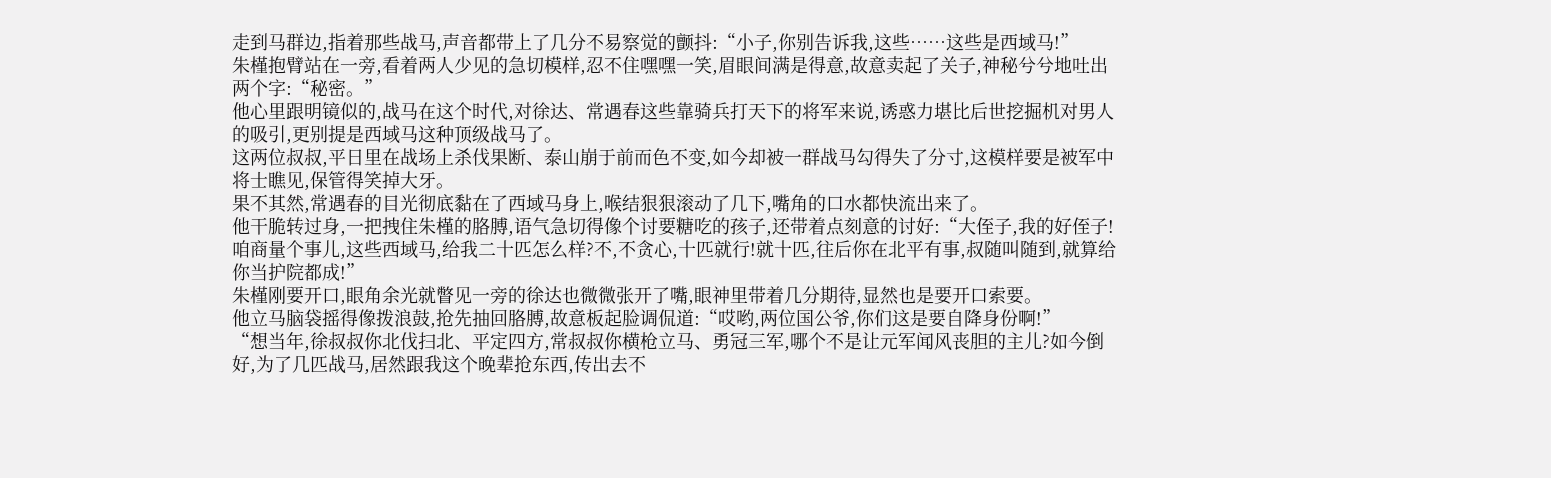走到马群边,指着那些战马,声音都带上了几分不易察觉的颤抖:“小子,你别告诉我,这些……这些是西域马!”
朱槿抱臂站在一旁,看着两人少见的急切模样,忍不住嘿嘿一笑,眉眼间满是得意,故意卖起了关子,神秘兮兮地吐出两个字:“秘密。”
他心里跟明镜似的,战马在这个时代,对徐达、常遇春这些靠骑兵打天下的将军来说,诱惑力堪比后世挖掘机对男人的吸引,更别提是西域马这种顶级战马了。
这两位叔叔,平日里在战场上杀伐果断、泰山崩于前而色不变,如今却被一群战马勾得失了分寸,这模样要是被军中将士瞧见,保管得笑掉大牙。
果不其然,常遇春的目光彻底黏在了西域马身上,喉结狠狠滚动了几下,嘴角的口水都快流出来了。
他干脆转过身,一把拽住朱槿的胳膊,语气急切得像个讨要糖吃的孩子,还带着点刻意的讨好:“大侄子,我的好侄子!咱商量个事儿,这些西域马,给我二十匹怎么样?不,不贪心,十匹就行!就十匹,往后你在北平有事,叔随叫随到,就算给你当护院都成!”
朱槿刚要开口,眼角余光就瞥见一旁的徐达也微微张开了嘴,眼神里带着几分期待,显然也是要开口索要。
他立马脑袋摇得像拨浪鼓,抢先抽回胳膊,故意板起脸调侃道:“哎哟,两位国公爷,你们这是要自降身份啊!”
“想当年,徐叔叔你北伐扫北、平定四方,常叔叔你横枪立马、勇冠三军,哪个不是让元军闻风丧胆的主儿?如今倒好,为了几匹战马,居然跟我这个晚辈抢东西,传出去不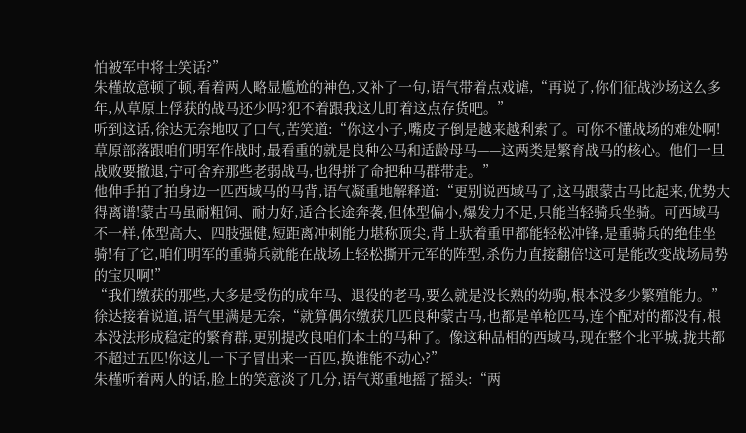怕被军中将士笑话?”
朱槿故意顿了顿,看着两人略显尴尬的神色,又补了一句,语气带着点戏谑,“再说了,你们征战沙场这么多年,从草原上俘获的战马还少吗?犯不着跟我这儿盯着这点存货吧。”
听到这话,徐达无奈地叹了口气,苦笑道:“你这小子,嘴皮子倒是越来越利索了。可你不懂战场的难处啊!草原部落跟咱们明军作战时,最看重的就是良种公马和适龄母马——这两类是繁育战马的核心。他们一旦战败要撤退,宁可舍弃那些老弱战马,也得拼了命把种马群带走。”
他伸手拍了拍身边一匹西域马的马背,语气凝重地解释道:“更别说西域马了,这马跟蒙古马比起来,优势大得离谱!蒙古马虽耐粗饲、耐力好,适合长途奔袭,但体型偏小,爆发力不足,只能当轻骑兵坐骑。可西域马不一样,体型高大、四肢强健,短距离冲刺能力堪称顶尖,背上驮着重甲都能轻松冲锋,是重骑兵的绝佳坐骑!有了它,咱们明军的重骑兵就能在战场上轻松撕开元军的阵型,杀伤力直接翻倍!这可是能改变战场局势的宝贝啊!”
“我们缴获的那些,大多是受伤的成年马、退役的老马,要么就是没长熟的幼驹,根本没多少繁殖能力。”
徐达接着说道,语气里满是无奈,“就算偶尔缴获几匹良种蒙古马,也都是单枪匹马,连个配对的都没有,根本没法形成稳定的繁育群,更别提改良咱们本土的马种了。像这种品相的西域马,现在整个北平城,拢共都不超过五匹!你这儿一下子冒出来一百匹,换谁能不动心?”
朱槿听着两人的话,脸上的笑意淡了几分,语气郑重地摇了摇头:“两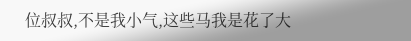位叔叔,不是我小气,这些马我是花了大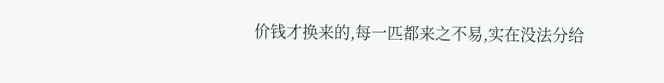价钱才换来的,每一匹都来之不易,实在没法分给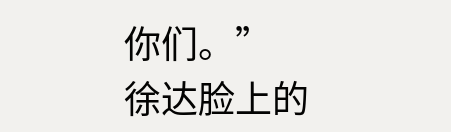你们。”
徐达脸上的